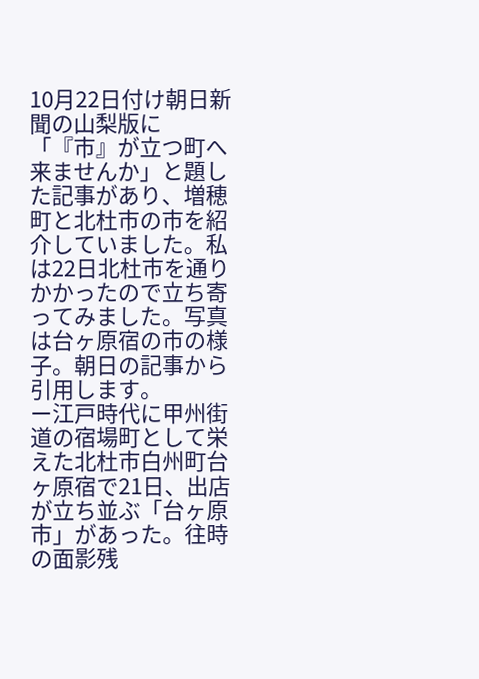10月22日付け朝日新聞の山梨版に「『市』が立つ町へ来ませんか」と題した記事があり、増穂町と北杜市の市を紹介していました。私は22日北杜市を通りかかったので立ち寄ってみました。写真は台ヶ原宿の市の様子。朝日の記事から引用します。
ー江戸時代に甲州街道の宿場町として栄えた北杜市白州町台ヶ原宿で21日、出店が立ち並ぶ「台ヶ原市」があった。往時の面影残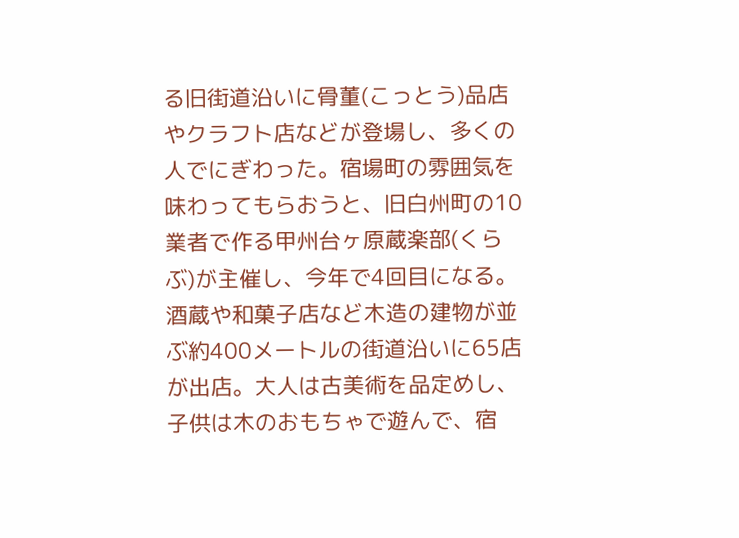る旧街道沿いに骨董(こっとう)品店やクラフト店などが登場し、多くの人でにぎわった。宿場町の雰囲気を味わってもらおうと、旧白州町の10業者で作る甲州台ヶ原蔵楽部(くらぶ)が主催し、今年で4回目になる。酒蔵や和菓子店など木造の建物が並ぶ約400メートルの街道沿いに65店が出店。大人は古美術を品定めし、子供は木のおもちゃで遊んで、宿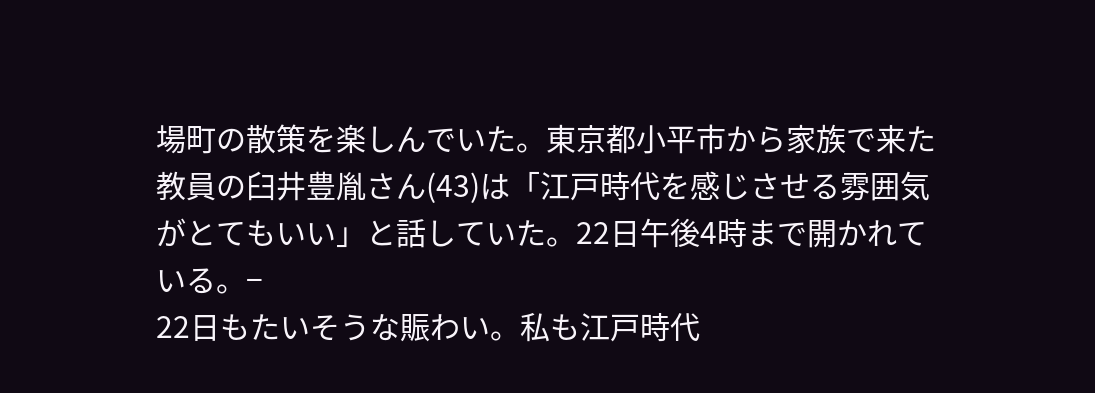場町の散策を楽しんでいた。東京都小平市から家族で来た教員の臼井豊胤さん(43)は「江戸時代を感じさせる雰囲気がとてもいい」と話していた。22日午後4時まで開かれている。−
22日もたいそうな賑わい。私も江戸時代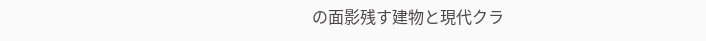の面影残す建物と現代クラ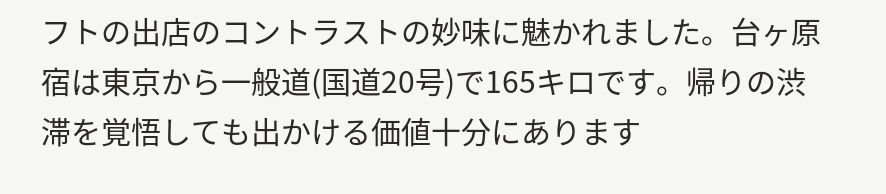フトの出店のコントラストの妙味に魅かれました。台ヶ原宿は東京から一般道(国道20号)で165キロです。帰りの渋滞を覚悟しても出かける価値十分にあります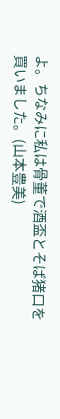よ。ちなみに私は骨董で酒盃とそば猪口を買いました。(山本豊美)